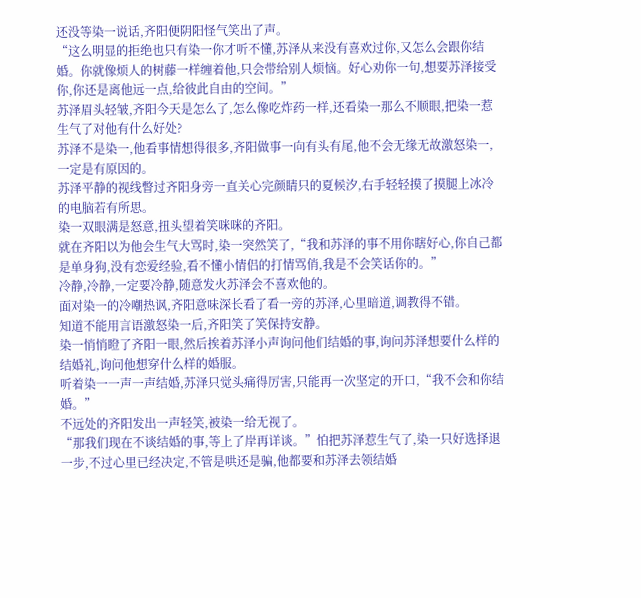还没等染一说话,齐阳便阴阳怪气笑出了声。
“这么明显的拒绝也只有染一你才听不懂,苏泽从来没有喜欢过你,又怎么会跟你结婚。你就像烦人的树藤一样缠着他,只会带给别人烦恼。好心劝你一句,想要苏泽接受你,你还是离他远一点,给彼此自由的空间。”
苏泽眉头轻皱,齐阳今天是怎么了,怎么像吃炸药一样,还看染一那么不顺眼,把染一惹生气了对他有什么好处?
苏泽不是染一,他看事情想得很多,齐阳做事一向有头有尾,他不会无缘无故激怒染一,一定是有原因的。
苏泽平静的视线瞥过齐阳身旁一直关心完颜睛只的夏候汐,右手轻轻摸了摸腿上冰冷的电脑若有所思。
染一双眼满是怒意,扭头望着笑咪咪的齐阳。
就在齐阳以为他会生气大骂时,染一突然笑了,“我和苏泽的事不用你瞎好心,你自己都是单身狗,没有恋爱经验,看不懂小情侣的打情骂俏,我是不会笑话你的。”
冷静,冷静,一定要冷静,随意发火苏泽会不喜欢他的。
面对染一的冷嘲热讽,齐阳意味深长看了看一旁的苏泽,心里暗道,调教得不错。
知道不能用言语激怒染一后,齐阳笑了笑保持安静。
染一悄悄瞪了齐阳一眼,然后挨着苏泽小声询问他们结婚的事,询问苏泽想要什么样的结婚礼,询问他想穿什么样的婚服。
听着染一一声一声结婚,苏泽只觉头痛得厉害,只能再一次坚定的开口,“我不会和你结婚。”
不远处的齐阳发出一声轻笑,被染一给无视了。
“那我们现在不谈结婚的事,等上了岸再详谈。”怕把苏泽惹生气了,染一只好选择退一步,不过心里已经决定,不管是哄还是骗,他都要和苏泽去领结婚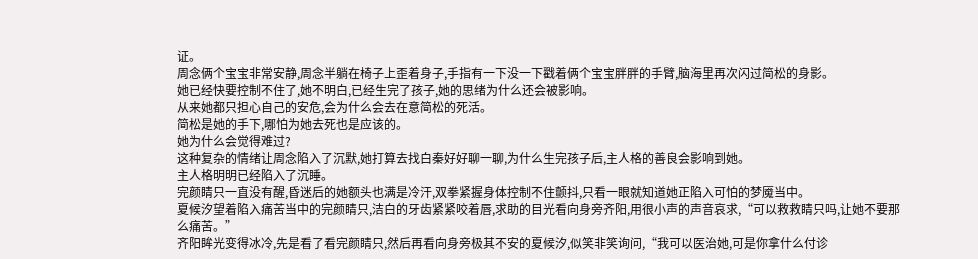证。
周念俩个宝宝非常安静,周念半躺在椅子上歪着身子,手指有一下没一下戳着俩个宝宝胖胖的手臂,脑海里再次闪过简松的身影。
她已经快要控制不住了,她不明白,已经生完了孩子,她的思绪为什么还会被影响。
从来她都只担心自己的安危,会为什么会去在意简松的死活。
简松是她的手下,哪怕为她去死也是应该的。
她为什么会觉得难过?
这种复杂的情绪让周念陷入了沉默,她打算去找白秦好好聊一聊,为什么生完孩子后,主人格的善良会影响到她。
主人格明明已经陷入了沉睡。
完颜睛只一直没有醒,昏迷后的她额头也满是冷汗,双拳紧握身体控制不住颤抖,只看一眼就知道她正陷入可怕的梦魇当中。
夏候汐望着陷入痛苦当中的完颜睛只,洁白的牙齿紧紧咬着唇,求助的目光看向身旁齐阳,用很小声的声音哀求,“可以救救睛只吗,让她不要那么痛苦。”
齐阳眸光变得冰冷,先是看了看完颜睛只,然后再看向身旁极其不安的夏候汐,似笑非笑询问,“我可以医治她,可是你拿什么付诊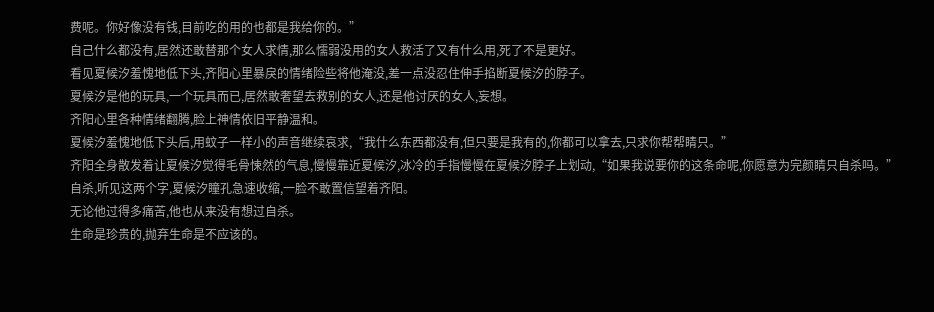费呢。你好像没有钱,目前吃的用的也都是我给你的。”
自己什么都没有,居然还敢替那个女人求情,那么懦弱没用的女人救活了又有什么用,死了不是更好。
看见夏候汐羞愧地低下头,齐阳心里暴戾的情绪险些将他淹没,差一点没忍住伸手掐断夏候汐的脖子。
夏候汐是他的玩具,一个玩具而已,居然敢奢望去救别的女人,还是他讨厌的女人,妄想。
齐阳心里各种情绪翻腾,脸上神情依旧平静温和。
夏候汐羞愧地低下头后,用蚊子一样小的声音继续哀求,“我什么东西都没有,但只要是我有的,你都可以拿去,只求你帮帮睛只。”
齐阳全身散发着让夏候汐觉得毛骨悚然的气息,慢慢靠近夏候汐,冰冷的手指慢慢在夏候汐脖子上划动,“如果我说要你的这条命呢,你愿意为完颜睛只自杀吗。”
自杀,听见这两个字,夏候汐瞳孔急速收缩,一脸不敢置信望着齐阳。
无论他过得多痛苦,他也从来没有想过自杀。
生命是珍贵的,抛弃生命是不应该的。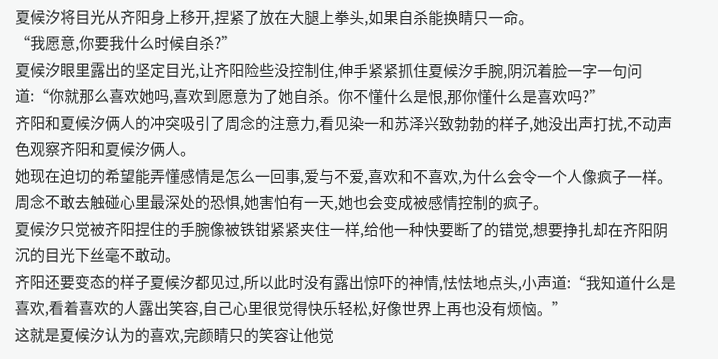夏候汐将目光从齐阳身上移开,捏紧了放在大腿上拳头,如果自杀能换睛只一命。
“我愿意,你要我什么时候自杀?”
夏候汐眼里露出的坚定目光,让齐阳险些没控制住,伸手紧紧抓住夏候汐手腕,阴沉着脸一字一句问道:“你就那么喜欢她吗,喜欢到愿意为了她自杀。你不懂什么是恨,那你懂什么是喜欢吗?”
齐阳和夏候汐俩人的冲突吸引了周念的注意力,看见染一和苏泽兴致勃勃的样子,她没出声打扰,不动声色观察齐阳和夏候汐俩人。
她现在迫切的希望能弄懂感情是怎么一回事,爱与不爱,喜欢和不喜欢,为什么会令一个人像疯子一样。
周念不敢去触碰心里最深处的恐惧,她害怕有一天,她也会变成被感情控制的疯子。
夏候汐只觉被齐阳捏住的手腕像被铁钳紧紧夹住一样,给他一种快要断了的错觉,想要挣扎却在齐阳阴沉的目光下丝毫不敢动。
齐阳还要变态的样子夏候汐都见过,所以此时没有露出惊吓的神情,怯怯地点头,小声道:“我知道什么是喜欢,看着喜欢的人露出笑容,自己心里很觉得快乐轻松,好像世界上再也没有烦恼。”
这就是夏候汐认为的喜欢,完颜睛只的笑容让他觉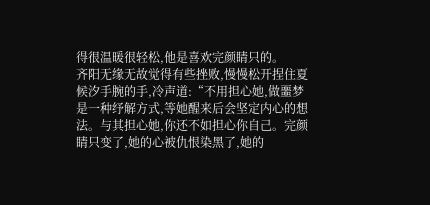得很温暖很轻松,他是喜欢完颜睛只的。
齐阳无缘无故觉得有些挫败,慢慢松开捏住夏候汐手腕的手,冷声道:“不用担心她,做噩梦是一种纾解方式,等她醒来后会坚定内心的想法。与其担心她,你还不如担心你自己。完颜睛只变了,她的心被仇恨染黑了,她的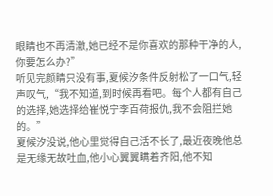眼睛也不再清澈,她已经不是你喜欢的那种干净的人,你要怎么办?”
听见完颜睛只没有事,夏候汐条件反射松了一口气,轻声叹气,“我不知道,到时候再看吧。每个人都有自己的选择,她选择给崔悦宁李百荷报仇,我不会阻拦她的。”
夏候汐没说,他心里觉得自己活不长了,最近夜晚他总是无缘无故吐血,他小心翼翼瞒着齐阳,他不知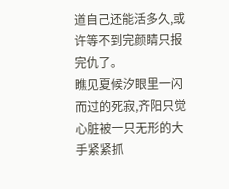道自己还能活多久,或许等不到完颜睛只报完仇了。
瞧见夏候汐眼里一闪而过的死寂,齐阳只觉心脏被一只无形的大手紧紧抓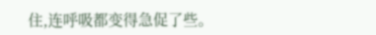住,连呼吸都变得急促了些。